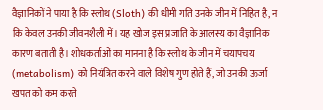वैज्ञानिकों ने पाया है कि स्लोथ (Sloth) की धीमी गति उनके जीन में निहित है, न कि केवल उनकी जीवनशैली में। यह खोज इस प्रजाति के आलस्य का वैज्ञानिक कारण बताती है। शोधकर्ताओं का मानना है कि स्लोथ के जीन में चयापचय (metabolism) को नियंत्रित करने वाले विशेष गुण होते हैं, जो उनकी ऊर्जा खपत को कम करते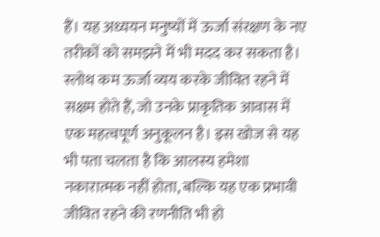हैं। यह अध्ययन मनुष्यों में ऊर्जा संरक्षण के नए तरीकों को समझने में भी मदद कर सकता है। स्लोथ कम ऊर्जा व्यय करके जीवित रहने में सक्षम होते हैं, जो उनके प्राकृतिक आवास में एक महत्वपूर्ण अनुकूलन है। इस खोज से यह भी पता चलता है कि आलस्य हमेशा नकारात्मक नहीं होता, बल्कि यह एक प्रभावी जीवित रहने की रणनीति भी हो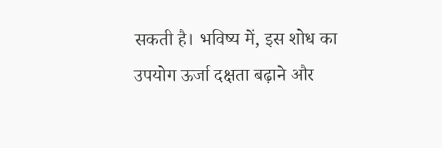सकती है। भविष्य में, इस शोध का उपयोग ऊर्जा दक्षता बढ़ाने और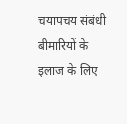चयापचय संबंधी बीमारियों के इलाज के लिए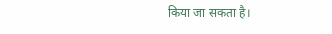किया जा सकता है।